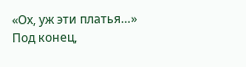«Ох, уж эти платья…»
Под конец,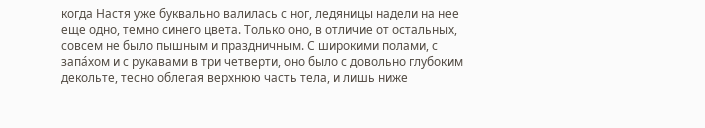когда Настя уже буквально валилась с ног, ледяницы надели на нее еще одно, темно синего цвета. Только оно, в отличие от остальных, совсем не было пышным и праздничным. С широкими полами, с запа́хом и с рукавами в три четверти, оно было с довольно глубоким декольте, тесно облегая верхнюю часть тела, и лишь ниже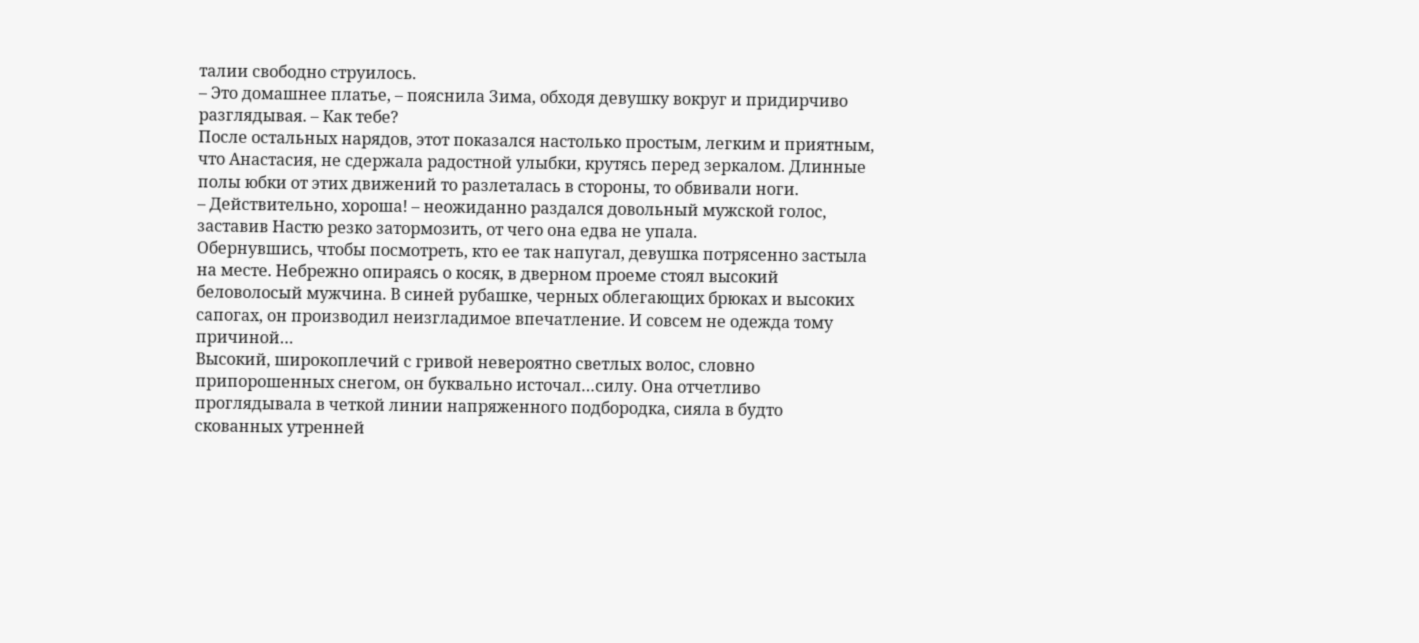талии свободно струилось.
– Это домашнее платье, – пояснила Зима, обходя девушку вокруг и придирчиво разглядывая. – Как тебе?
После остальных нарядов, этот показался настолько простым, легким и приятным, что Анастасия, не сдержала радостной улыбки, крутясь перед зеркалом. Длинные полы юбки от этих движений то разлеталась в стороны, то обвивали ноги.
– Действительно, хороша! – неожиданно раздался довольный мужской голос, заставив Настю резко затормозить, от чего она едва не упала.
Обернувшись, чтобы посмотреть, кто ее так напугал, девушка потрясенно застыла на месте. Небрежно опираясь о косяк, в дверном проеме стоял высокий беловолосый мужчина. В синей рубашке, черных облегающих брюках и высоких сапогах, он производил неизгладимое впечатление. И совсем не одежда тому причиной…
Высокий, широкоплечий с гривой невероятно светлых волос, словно припорошенных снегом, он буквально источал…силу. Она отчетливо проглядывала в четкой линии напряженного подбородка, сияла в будто скованных утренней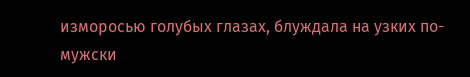изморосью голубых глазах, блуждала на узких по-мужски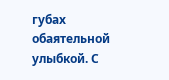губах обаятельной улыбкой. С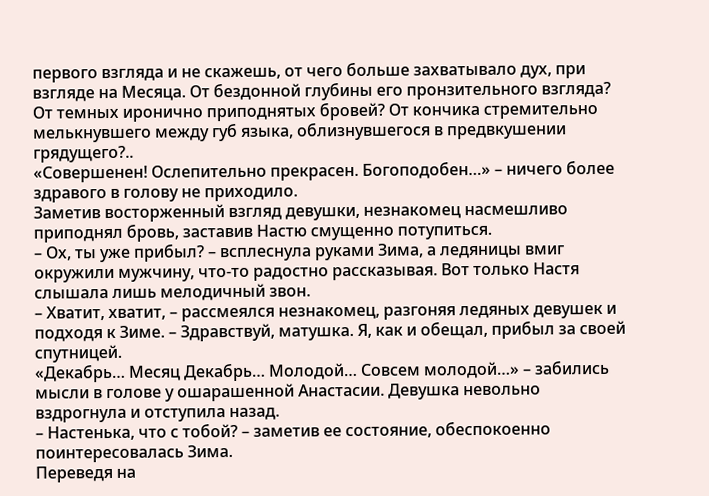первого взгляда и не скажешь, от чего больше захватывало дух, при взгляде на Месяца. От бездонной глубины его пронзительного взгляда? От темных иронично приподнятых бровей? От кончика стремительно мелькнувшего между губ языка, облизнувшегося в предвкушении грядущего?..
«Совершенен! Ослепительно прекрасен. Богоподобен…» – ничего более здравого в голову не приходило.
Заметив восторженный взгляд девушки, незнакомец насмешливо приподнял бровь, заставив Настю смущенно потупиться.
– Ох, ты уже прибыл? – всплеснула руками Зима, а ледяницы вмиг окружили мужчину, что-то радостно рассказывая. Вот только Настя слышала лишь мелодичный звон.
– Хватит, хватит, – рассмеялся незнакомец, разгоняя ледяных девушек и подходя к Зиме. – Здравствуй, матушка. Я, как и обещал, прибыл за своей спутницей.
«Декабрь… Месяц Декабрь… Молодой… Совсем молодой…» – забились мысли в голове у ошарашенной Анастасии. Девушка невольно вздрогнула и отступила назад.
– Настенька, что с тобой? – заметив ее состояние, обеспокоенно поинтересовалась Зима.
Переведя на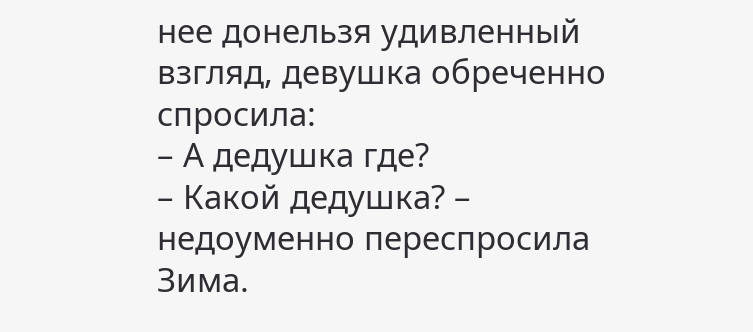нее донельзя удивленный взгляд, девушка обреченно спросила:
– А дедушка где?
– Какой дедушка? – недоуменно переспросила Зима.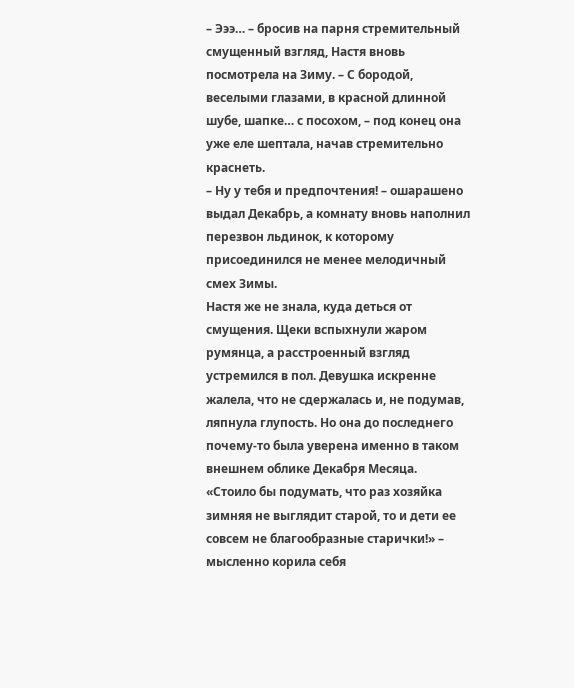– Эээ… – бросив на парня стремительный смущенный взгляд, Настя вновь посмотрела на Зиму. – С бородой, веселыми глазами, в красной длинной шубе, шапке… с посохом, – под конец она уже еле шептала, начав стремительно краснеть.
– Ну у тебя и предпочтения! – ошарашено выдал Декабрь, а комнату вновь наполнил перезвон льдинок, к которому присоединился не менее мелодичный смех Зимы.
Настя же не знала, куда деться от смущения. Щеки вспыхнули жаром румянца, а расстроенный взгляд устремился в пол. Девушка искренне жалела, что не сдержалась и, не подумав, ляпнула глупость. Но она до последнего почему-то была уверена именно в таком внешнем облике Декабря Месяца.
«Стоило бы подумать, что раз хозяйка зимняя не выглядит старой, то и дети ее совсем не благообразные старички!» – мысленно корила себя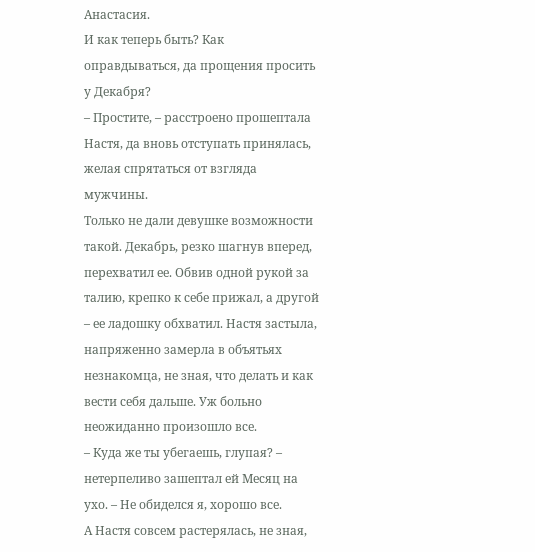Анастасия.
И как теперь быть? Как оправдываться, да прощения просить у Декабря?
– Простите, – расстроено прошептала Настя, да вновь отступать принялась, желая спрятаться от взгляда мужчины.
Только не дали девушке возможности такой. Декабрь, резко шагнув вперед, перехватил ее. Обвив одной рукой за талию, крепко к себе прижал, а другой – ее ладошку обхватил. Настя застыла, напряженно замерла в объятьях незнакомца, не зная, что делать и как вести себя дальше. Уж больно неожиданно произошло все.
– Куда же ты убегаешь, глупая? – нетерпеливо зашептал ей Месяц на ухо. – Не обиделся я, хорошо все.
А Настя совсем растерялась, не зная,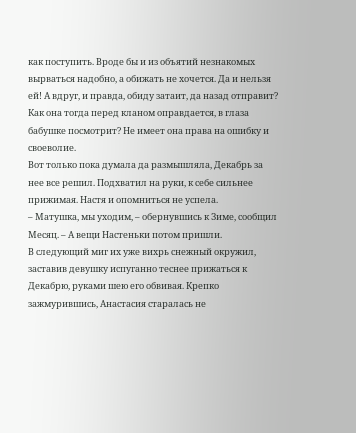как поступить. Вроде бы и из объятий незнакомых вырваться надобно, а обижать не хочется. Да и нельзя ей! А вдруг, и правда, обиду затаит, да назад отправит? Как она тогда перед кланом оправдается, в глаза бабушке посмотрит? Не имеет она права на ошибку и своеволие.
Вот только пока думала да размышляла, Декабрь за нее все решил. Подхватил на руки, к себе сильнее прижимая. Настя и опомниться не успела.
– Матушка, мы уходим, – обернувшись к Зиме, сообщил Месяц. – А вещи Настеньки потом пришли.
В следующий миг их уже вихрь снежный окружил, заставив девушку испуганно теснее прижаться к Декабрю, руками шею его обвивая. Крепко зажмурившись, Анастасия старалась не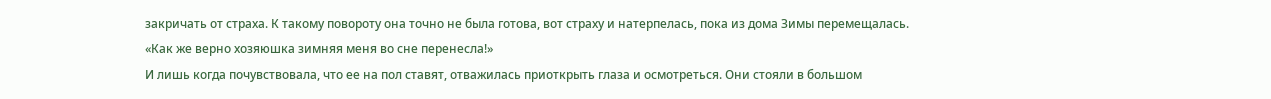закричать от страха. К такому повороту она точно не была готова, вот страху и натерпелась, пока из дома Зимы перемещалась.
«Как же верно хозяюшка зимняя меня во сне перенесла!»
И лишь когда почувствовала, что ее на пол ставят, отважилась приоткрыть глаза и осмотреться. Они стояли в большом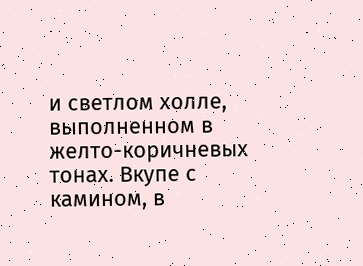и светлом холле, выполненном в желто-коричневых тонах. Вкупе с камином, в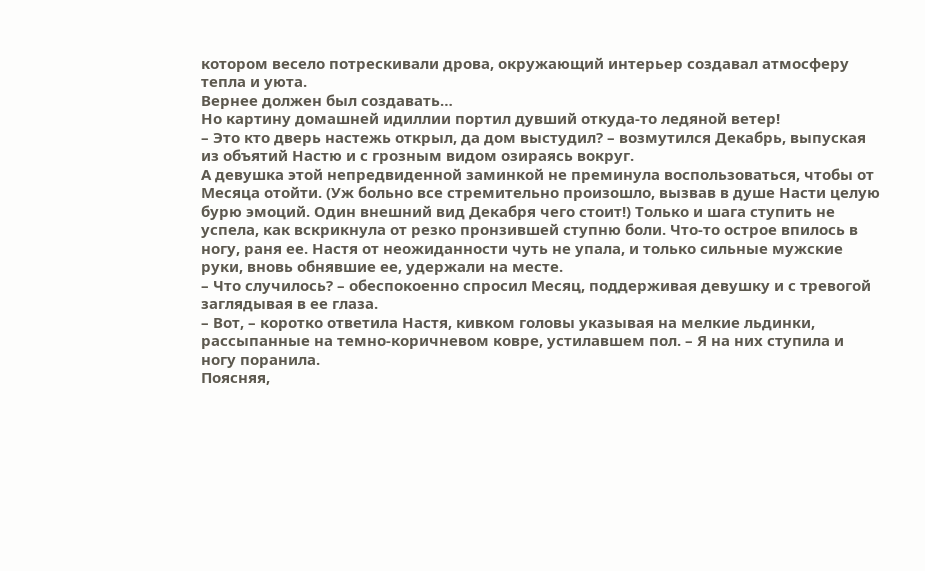котором весело потрескивали дрова, окружающий интерьер создавал атмосферу тепла и уюта.
Вернее должен был создавать…
Но картину домашней идиллии портил дувший откуда-то ледяной ветер!
– Это кто дверь настежь открыл, да дом выстудил? – возмутился Декабрь, выпуская из объятий Настю и с грозным видом озираясь вокруг.
А девушка этой непредвиденной заминкой не преминула воспользоваться, чтобы от Месяца отойти. (Уж больно все стремительно произошло, вызвав в душе Насти целую бурю эмоций. Один внешний вид Декабря чего стоит!) Только и шага ступить не успела, как вскрикнула от резко пронзившей ступню боли. Что-то острое впилось в ногу, раня ее. Настя от неожиданности чуть не упала, и только сильные мужские руки, вновь обнявшие ее, удержали на месте.
– Что случилось? – обеспокоенно спросил Месяц, поддерживая девушку и с тревогой заглядывая в ее глаза.
– Вот, – коротко ответила Настя, кивком головы указывая на мелкие льдинки, рассыпанные на темно-коричневом ковре, устилавшем пол. – Я на них ступила и ногу поранила.
Поясняя,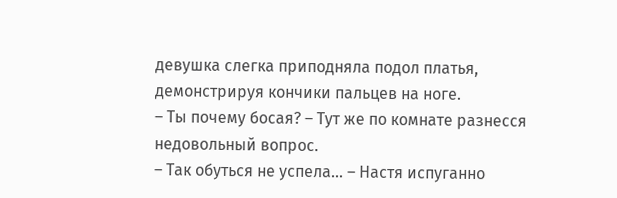девушка слегка приподняла подол платья, демонстрируя кончики пальцев на ноге.
– Ты почему босая? – Тут же по комнате разнесся недовольный вопрос.
– Так обуться не успела… – Настя испуганно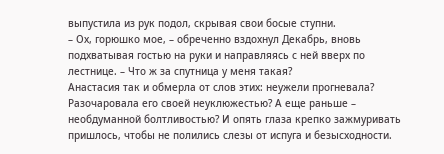выпустила из рук подол, скрывая свои босые ступни.
– Ох, горюшко мое, – обреченно вздохнул Декабрь, вновь подхватывая гостью на руки и направляясь с ней вверх по лестнице. – Что ж за спутница у меня такая?
Анастасия так и обмерла от слов этих: неужели прогневала? Разочаровала его своей неуклюжестью? А еще раньше – необдуманной болтливостью? И опять глаза крепко зажмуривать пришлось, чтобы не полились слезы от испуга и безысходности.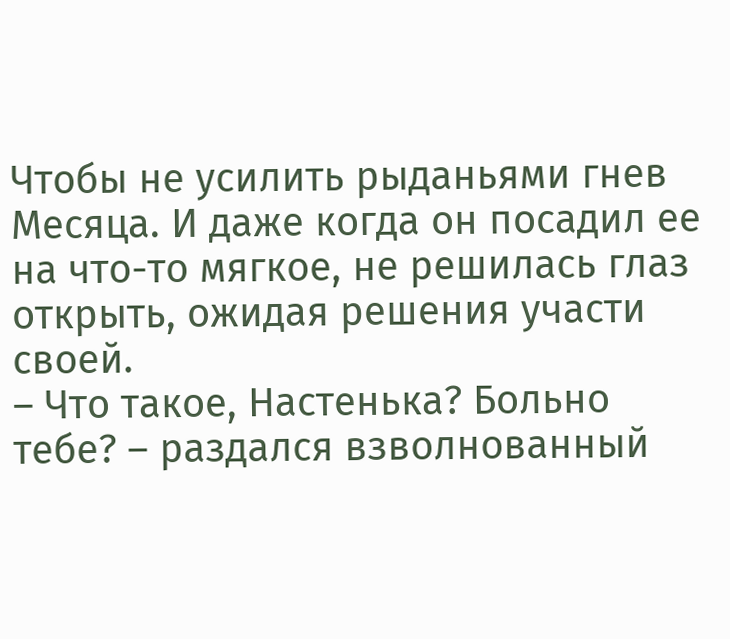Чтобы не усилить рыданьями гнев Месяца. И даже когда он посадил ее на что-то мягкое, не решилась глаз открыть, ожидая решения участи своей.
– Что такое, Настенька? Больно тебе? – раздался взволнованный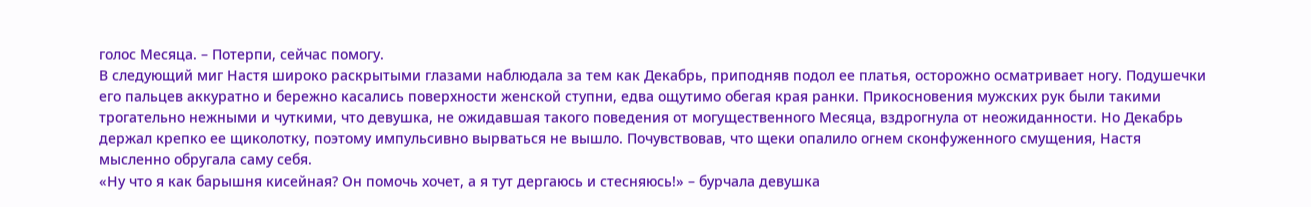голос Месяца. – Потерпи, сейчас помогу.
В следующий миг Настя широко раскрытыми глазами наблюдала за тем как Декабрь, приподняв подол ее платья, осторожно осматривает ногу. Подушечки его пальцев аккуратно и бережно касались поверхности женской ступни, едва ощутимо обегая края ранки. Прикосновения мужских рук были такими трогательно нежными и чуткими, что девушка, не ожидавшая такого поведения от могущественного Месяца, вздрогнула от неожиданности. Но Декабрь держал крепко ее щиколотку, поэтому импульсивно вырваться не вышло. Почувствовав, что щеки опалило огнем сконфуженного смущения, Настя мысленно обругала саму себя.
«Ну что я как барышня кисейная? Он помочь хочет, а я тут дергаюсь и стесняюсь!» – бурчала девушка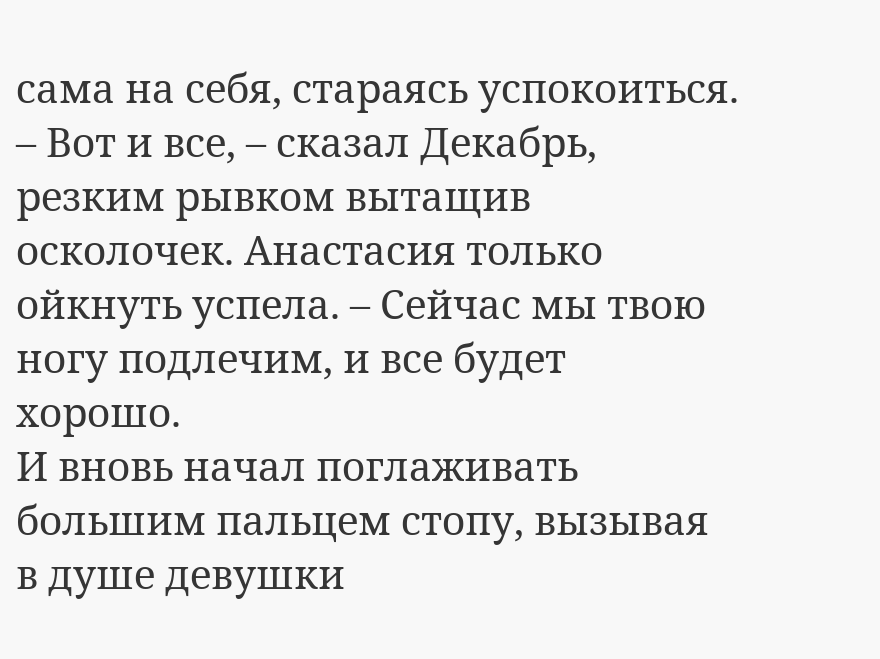сама на себя, стараясь успокоиться.
– Вот и все, – сказал Декабрь, резким рывком вытащив осколочек. Анастасия только ойкнуть успела. – Сейчас мы твою ногу подлечим, и все будет хорошо.
И вновь начал поглаживать большим пальцем стопу, вызывая в душе девушки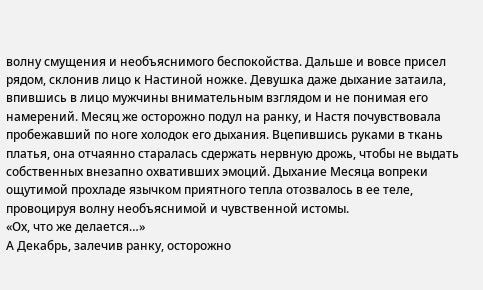волну смущения и необъяснимого беспокойства. Дальше и вовсе присел рядом, склонив лицо к Настиной ножке. Девушка даже дыхание затаила, впившись в лицо мужчины внимательным взглядом и не понимая его намерений. Месяц же осторожно подул на ранку, и Настя почувствовала пробежавший по ноге холодок его дыхания. Вцепившись руками в ткань платья, она отчаянно старалась сдержать нервную дрожь, чтобы не выдать собственных внезапно охвативших эмоций. Дыхание Месяца вопреки ощутимой прохладе язычком приятного тепла отозвалось в ее теле, провоцируя волну необъяснимой и чувственной истомы.
«Ох, что же делается…»
А Декабрь, залечив ранку, осторожно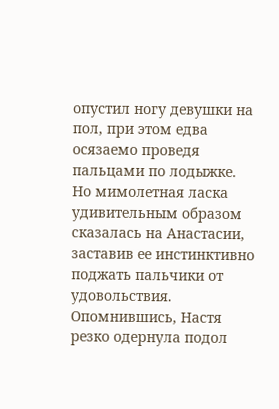опустил ногу девушки на пол, при этом едва осязаемо проведя пальцами по лодыжке. Но мимолетная ласка удивительным образом сказалась на Анастасии, заставив ее инстинктивно поджать пальчики от удовольствия. Опомнившись, Настя резко одернула подол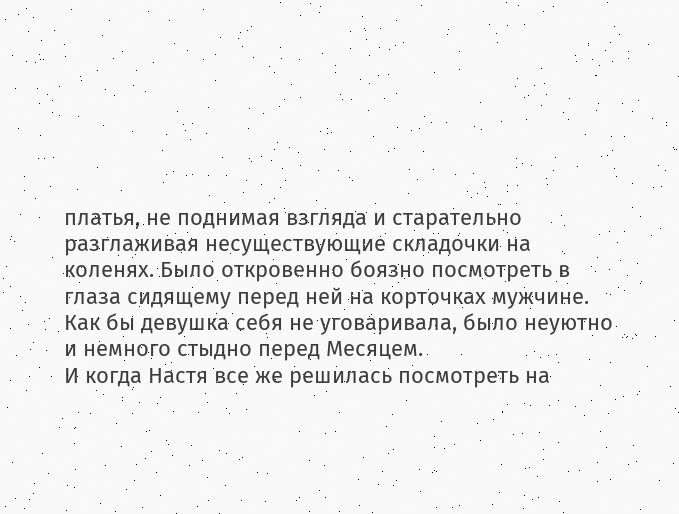платья, не поднимая взгляда и старательно разглаживая несуществующие складочки на коленях. Было откровенно боязно посмотреть в глаза сидящему перед ней на корточках мужчине. Как бы девушка себя не уговаривала, было неуютно и немного стыдно перед Месяцем.
И когда Настя все же решилась посмотреть на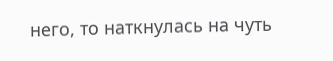него, то наткнулась на чуть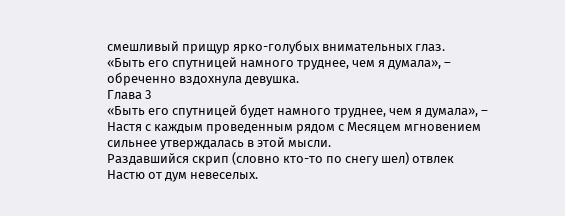смешливый прищур ярко-голубых внимательных глаз.
«Быть его спутницей намного труднее, чем я думала», – обреченно вздохнула девушка.
Глава 3
«Быть его спутницей будет намного труднее, чем я думала», – Настя с каждым проведенным рядом с Месяцем мгновением сильнее утверждалась в этой мысли.
Раздавшийся скрип (словно кто-то по снегу шел) отвлек Настю от дум невеселых.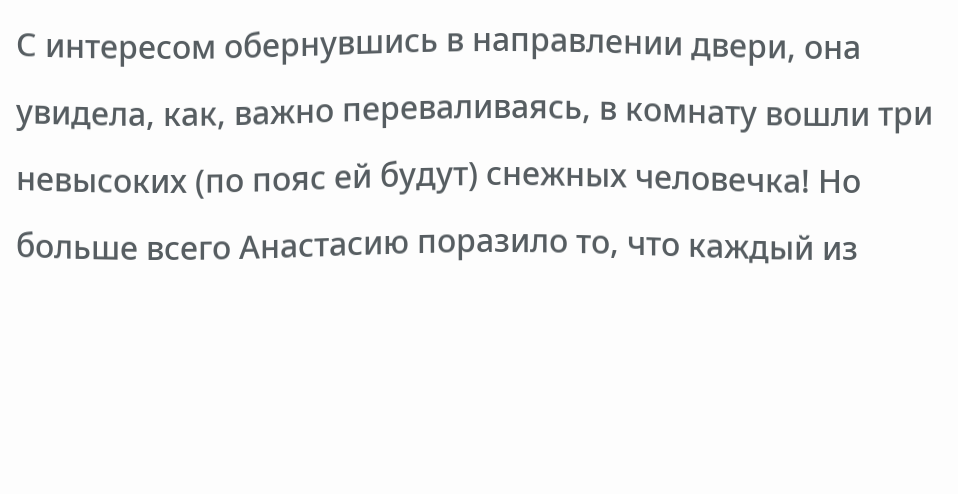С интересом обернувшись в направлении двери, она увидела, как, важно переваливаясь, в комнату вошли три невысоких (по пояс ей будут) снежных человечка! Но больше всего Анастасию поразило то, что каждый из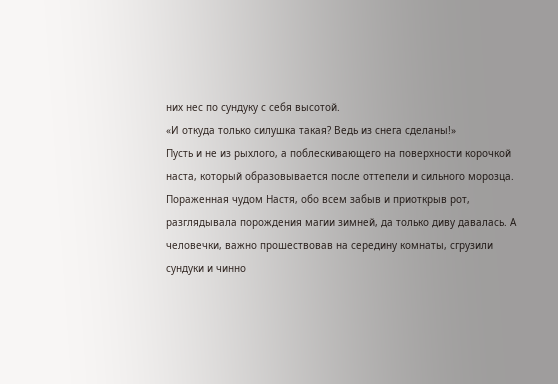них нес по сундуку с себя высотой.
«И откуда только силушка такая? Ведь из снега сделаны!»
Пусть и не из рыхлого, а поблескивающего на поверхности корочкой наста, который образовывается после оттепели и сильного морозца. Пораженная чудом Настя, обо всем забыв и приоткрыв рот, разглядывала порождения магии зимней, да только диву давалась. А человечки, важно прошествовав на середину комнаты, сгрузили сундуки и чинно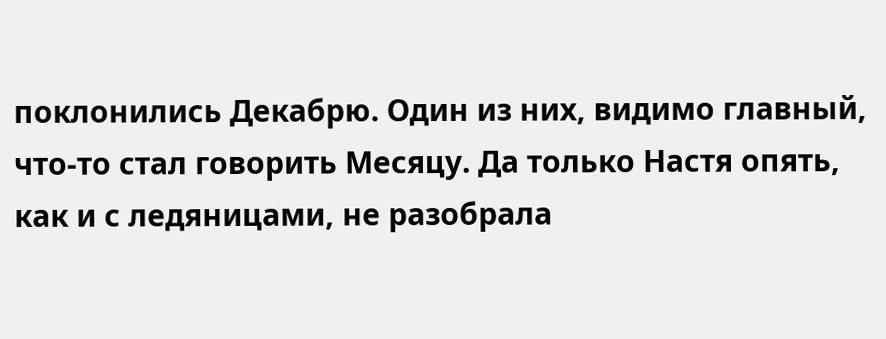поклонились Декабрю. Один из них, видимо главный, что-то стал говорить Месяцу. Да только Настя опять, как и с ледяницами, не разобрала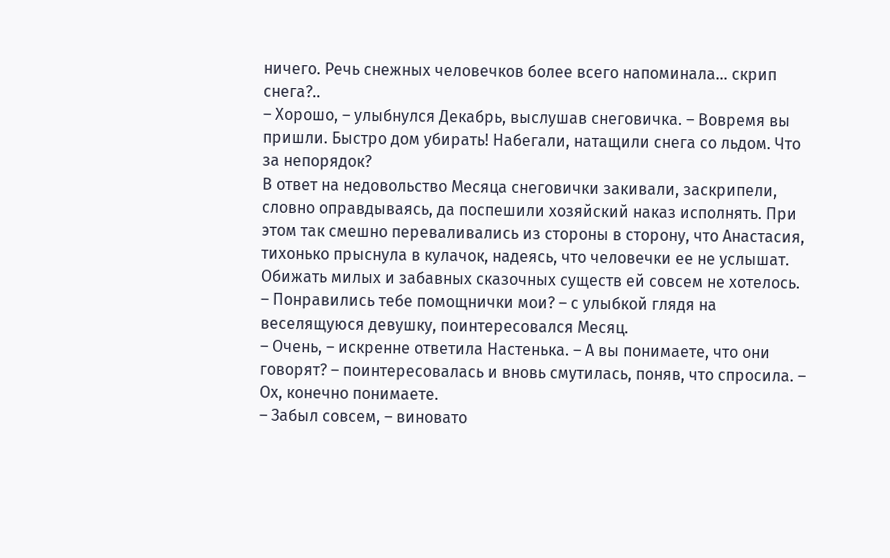ничего. Речь снежных человечков более всего напоминала… скрип снега?..
– Хорошо, – улыбнулся Декабрь, выслушав снеговичка. – Вовремя вы пришли. Быстро дом убирать! Набегали, натащили снега со льдом. Что за непорядок?
В ответ на недовольство Месяца снеговички закивали, заскрипели, словно оправдываясь, да поспешили хозяйский наказ исполнять. При этом так смешно переваливались из стороны в сторону, что Анастасия, тихонько прыснула в кулачок, надеясь, что человечки ее не услышат. Обижать милых и забавных сказочных существ ей совсем не хотелось.
– Понравились тебе помощнички мои? – с улыбкой глядя на веселящуюся девушку, поинтересовался Месяц.
– Очень, – искренне ответила Настенька. – А вы понимаете, что они говорят? – поинтересовалась и вновь смутилась, поняв, что спросила. – Ох, конечно понимаете.
– Забыл совсем, – виновато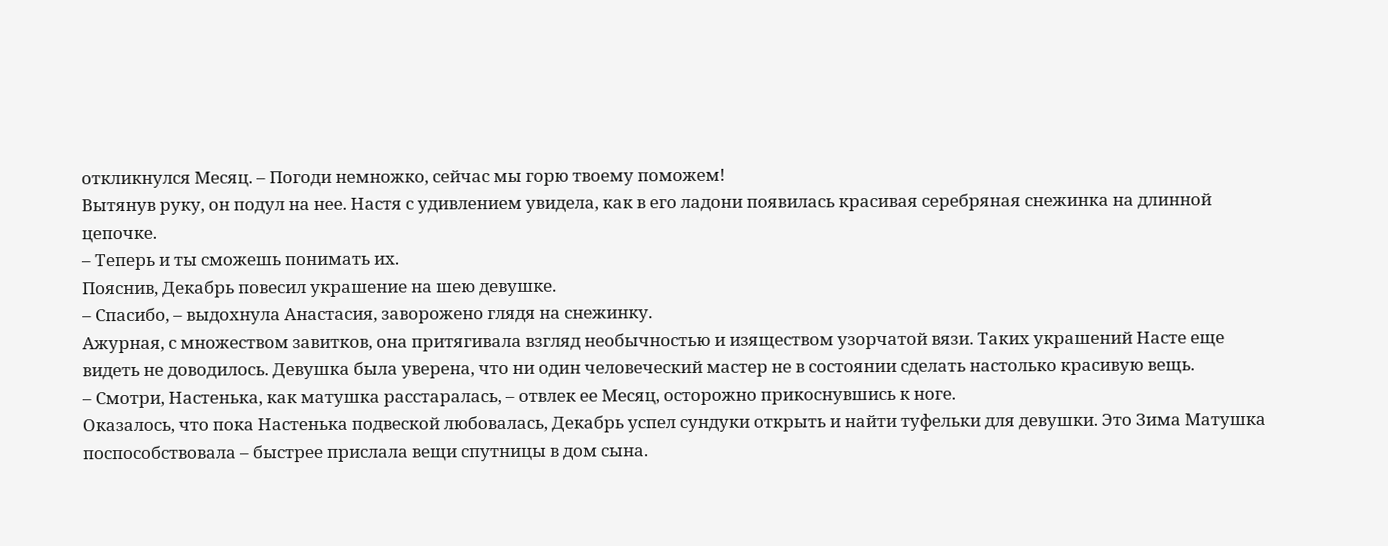откликнулся Месяц. – Погоди немножко, сейчас мы горю твоему поможем!
Вытянув руку, он подул на нее. Настя с удивлением увидела, как в его ладони появилась красивая серебряная снежинка на длинной цепочке.
– Теперь и ты сможешь понимать их.
Пояснив, Декабрь повесил украшение на шею девушке.
– Спасибо, – выдохнула Анастасия, заворожено глядя на снежинку.
Ажурная, с множеством завитков, она притягивала взгляд необычностью и изяществом узорчатой вязи. Таких украшений Насте еще видеть не доводилось. Девушка была уверена, что ни один человеческий мастер не в состоянии сделать настолько красивую вещь.
– Смотри, Настенька, как матушка расстаралась, – отвлек ее Месяц, осторожно прикоснувшись к ноге.
Оказалось, что пока Настенька подвеской любовалась, Декабрь успел сундуки открыть и найти туфельки для девушки. Это Зима Матушка поспособствовала – быстрее прислала вещи спутницы в дом сына.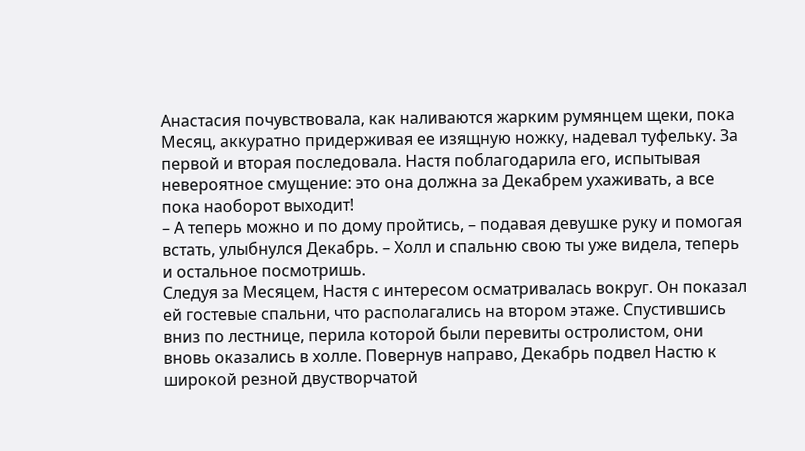Анастасия почувствовала, как наливаются жарким румянцем щеки, пока Месяц, аккуратно придерживая ее изящную ножку, надевал туфельку. За первой и вторая последовала. Настя поблагодарила его, испытывая невероятное смущение: это она должна за Декабрем ухаживать, а все пока наоборот выходит!
– А теперь можно и по дому пройтись, – подавая девушке руку и помогая встать, улыбнулся Декабрь. – Холл и спальню свою ты уже видела, теперь и остальное посмотришь.
Следуя за Месяцем, Настя с интересом осматривалась вокруг. Он показал ей гостевые спальни, что располагались на втором этаже. Спустившись вниз по лестнице, перила которой были перевиты остролистом, они вновь оказались в холле. Повернув направо, Декабрь подвел Настю к широкой резной двустворчатой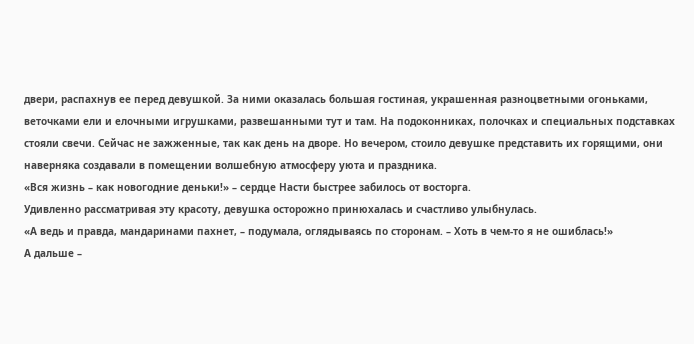двери, распахнув ее перед девушкой. За ними оказалась большая гостиная, украшенная разноцветными огоньками, веточками ели и елочными игрушками, развешанными тут и там. На подоконниках, полочках и специальных подставках стояли свечи. Сейчас не зажженные, так как день на дворе. Но вечером, стоило девушке представить их горящими, они наверняка создавали в помещении волшебную атмосферу уюта и праздника.
«Вся жизнь – как новогодние деньки!» – сердце Насти быстрее забилось от восторга.
Удивленно рассматривая эту красоту, девушка осторожно принюхалась и счастливо улыбнулась.
«А ведь и правда, мандаринами пахнет, – подумала, оглядываясь по сторонам. – Хоть в чем-то я не ошиблась!»
А дальше –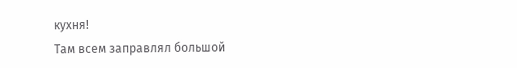кухня!
Там всем заправлял большой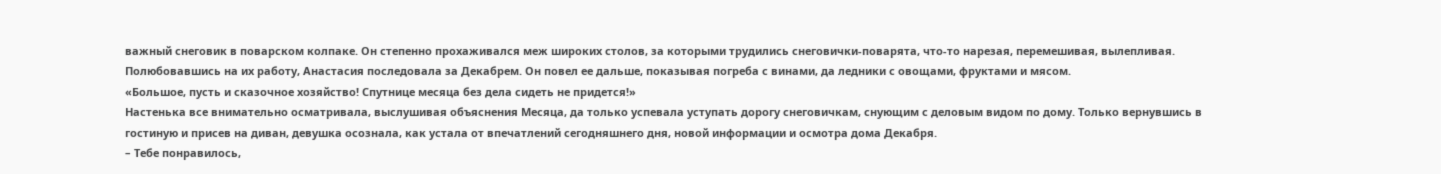важный снеговик в поварском колпаке. Он степенно прохаживался меж широких столов, за которыми трудились снеговички-поварята, что-то нарезая, перемешивая, вылепливая. Полюбовавшись на их работу, Анастасия последовала за Декабрем. Он повел ее дальше, показывая погреба с винами, да ледники с овощами, фруктами и мясом.
«Большое, пусть и сказочное хозяйство! Спутнице месяца без дела сидеть не придется!»
Настенька все внимательно осматривала, выслушивая объяснения Месяца, да только успевала уступать дорогу снеговичкам, снующим с деловым видом по дому. Только вернувшись в гостиную и присев на диван, девушка осознала, как устала от впечатлений сегодняшнего дня, новой информации и осмотра дома Декабря.
– Тебе понравилось,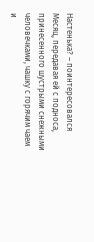Настенька? – поинтересовался Месяц, передавая ей с подноса, принесенного шустрыми снежными человечками, чашку с горячим чаем и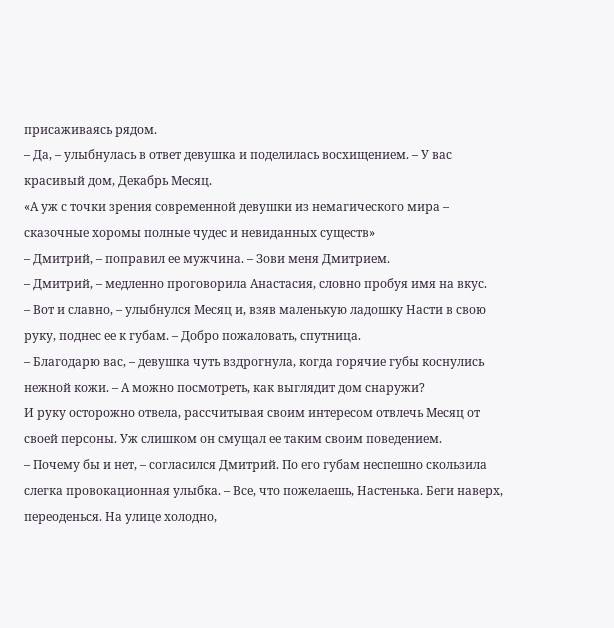присаживаясь рядом.
– Да, – улыбнулась в ответ девушка и поделилась восхищением. – У вас красивый дом, Декабрь Месяц.
«А уж с точки зрения современной девушки из немагического мира – сказочные хоромы полные чудес и невиданных существ»
– Дмитрий, – поправил ее мужчина. – Зови меня Дмитрием.
– Дмитрий, – медленно проговорила Анастасия, словно пробуя имя на вкус.
– Вот и славно, – улыбнулся Месяц и, взяв маленькую ладошку Насти в свою руку, поднес ее к губам. – Добро пожаловать, спутница.
– Благодарю вас, – девушка чуть вздрогнула, когда горячие губы коснулись нежной кожи. – А можно посмотреть, как выглядит дом снаружи?
И руку осторожно отвела, рассчитывая своим интересом отвлечь Месяц от своей персоны. Уж слишком он смущал ее таким своим поведением.
– Почему бы и нет, – согласился Дмитрий. По его губам неспешно скользила слегка провокационная улыбка. – Все, что пожелаешь, Настенька. Беги наверх, переоденься. На улице холодно,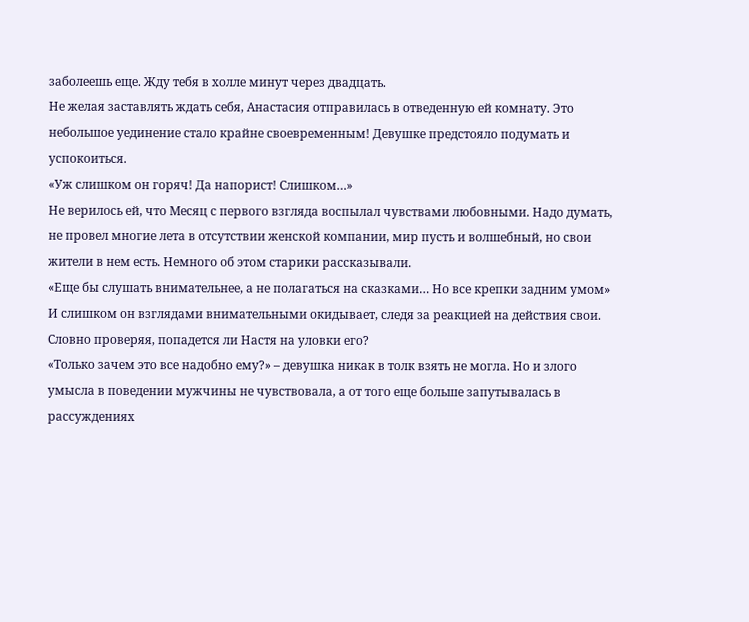заболеешь еще. Жду тебя в холле минут через двадцать.
Не желая заставлять ждать себя, Анастасия отправилась в отведенную ей комнату. Это небольшое уединение стало крайне своевременным! Девушке предстояло подумать и успокоиться.
«Уж слишком он горяч! Да напорист! Слишком…»
Не верилось ей, что Месяц с первого взгляда воспылал чувствами любовными. Надо думать, не провел многие лета в отсутствии женской компании, мир пусть и волшебный, но свои жители в нем есть. Немного об этом старики рассказывали.
«Еще бы слушать внимательнее, а не полагаться на сказками… Но все крепки задним умом»
И слишком он взглядами внимательными окидывает, следя за реакцией на действия свои. Словно проверяя, попадется ли Настя на уловки его?
«Только зачем это все надобно ему?» – девушка никак в толк взять не могла. Но и злого умысла в поведении мужчины не чувствовала, а от того еще больше запутывалась в рассуждениях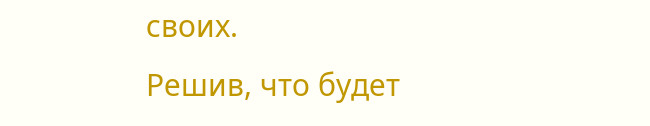своих.
Решив, что будет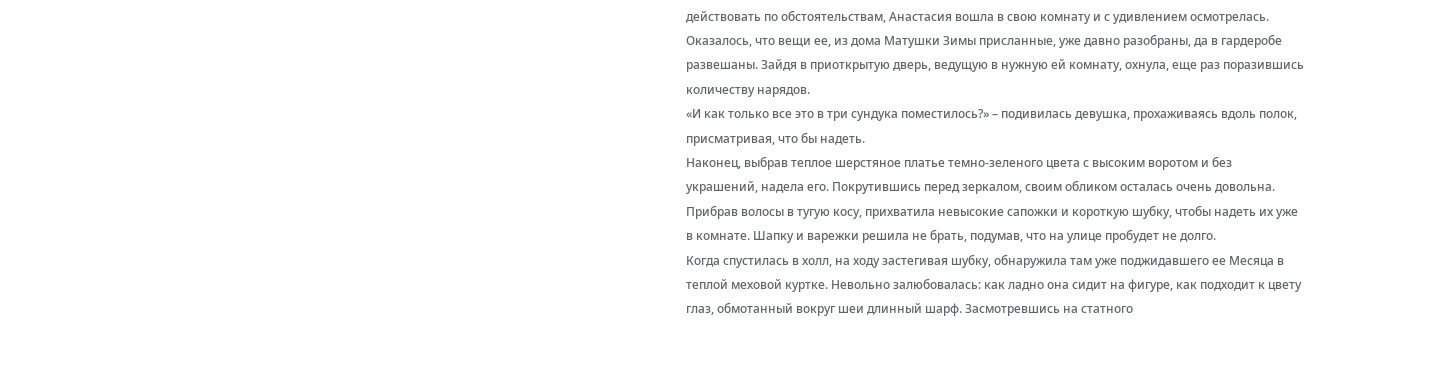действовать по обстоятельствам, Анастасия вошла в свою комнату и с удивлением осмотрелась. Оказалось, что вещи ее, из дома Матушки Зимы присланные, уже давно разобраны, да в гардеробе развешаны. Зайдя в приоткрытую дверь, ведущую в нужную ей комнату, охнула, еще раз поразившись количеству нарядов.
«И как только все это в три сундука поместилось?» – подивилась девушка, прохаживаясь вдоль полок, присматривая, что бы надеть.
Наконец, выбрав теплое шерстяное платье темно-зеленого цвета с высоким воротом и без украшений, надела его. Покрутившись перед зеркалом, своим обликом осталась очень довольна. Прибрав волосы в тугую косу, прихватила невысокие сапожки и короткую шубку, чтобы надеть их уже в комнате. Шапку и варежки решила не брать, подумав, что на улице пробудет не долго.
Когда спустилась в холл, на ходу застегивая шубку, обнаружила там уже поджидавшего ее Месяца в теплой меховой куртке. Невольно залюбовалась: как ладно она сидит на фигуре, как подходит к цвету глаз, обмотанный вокруг шеи длинный шарф. Засмотревшись на статного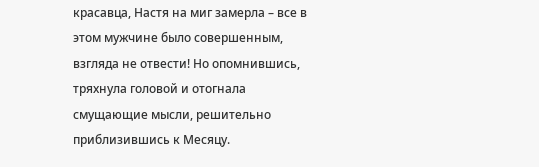красавца, Настя на миг замерла – все в этом мужчине было совершенным, взгляда не отвести! Но опомнившись, тряхнула головой и отогнала смущающие мысли, решительно приблизившись к Месяцу.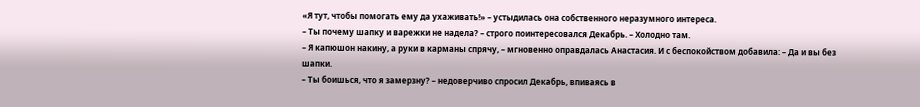«Я тут, чтобы помогать ему да ухаживать!» – устыдилась она собственного неразумного интереса.
– Ты почему шапку и варежки не надела? – строго поинтересовался Декабрь. – Холодно там.
– Я капюшон накину, а руки в карманы спрячу, – мгновенно оправдалась Анастасия. И с беспокойством добавила: – Да и вы без шапки.
– Ты боишься, что я замерзну? – недоверчиво спросил Декабрь, впиваясь в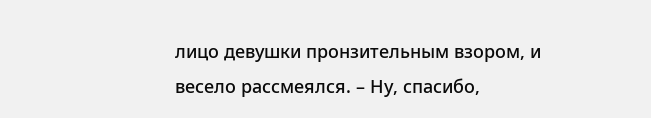лицо девушки пронзительным взором, и весело рассмеялся. – Ну, спасибо,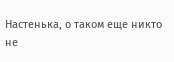Настенька, о таком еще никто не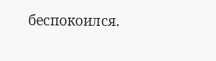беспокоился.